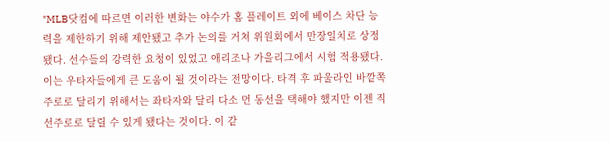"MLB닷컴에 따르면 이러한 변화는 야수가 홈 플레이트 외에 베이스 차단 능력을 제한하기 위해 제안됐고 추가 논의를 거쳐 위원회에서 만장일치로 상정됐다. 선수들의 강력한 요청이 있었고 애리조나 가을리그에서 시험 적용됐다.
이는 우타자들에게 큰 도움이 될 것이라는 전망이다. 타격 후 파울라인 바깥쪽 주로로 달리기 위해서는 좌타자와 달리 다소 먼 동선을 택해야 했지만 이젠 직선주로로 달릴 수 있게 됐다는 것이다. 이 같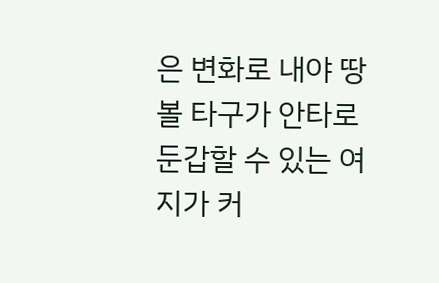은 변화로 내야 땅볼 타구가 안타로 둔갑할 수 있는 여지가 커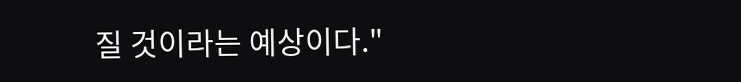질 것이라는 예상이다."